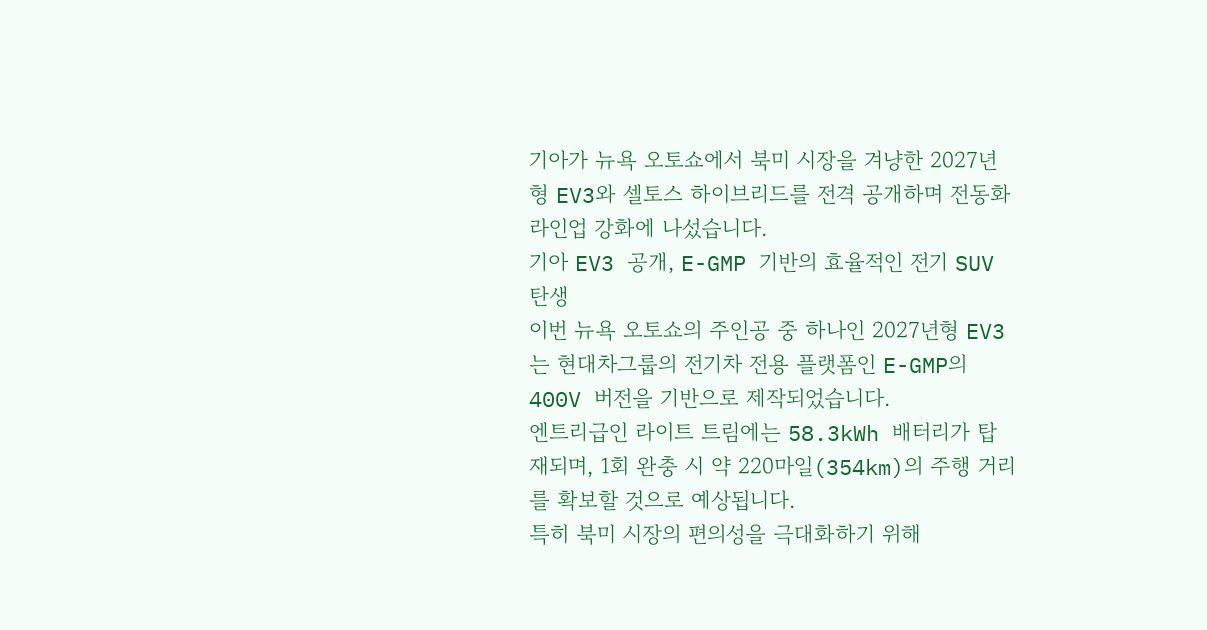기아가 뉴욕 오토쇼에서 북미 시장을 겨냥한 2027년형 EV3와 셀토스 하이브리드를 전격 공개하며 전동화 라인업 강화에 나섰습니다.
기아 EV3 공개, E-GMP 기반의 효율적인 전기 SUV 탄생
이번 뉴욕 오토쇼의 주인공 중 하나인 2027년형 EV3는 현대차그룹의 전기차 전용 플랫폼인 E-GMP의 400V 버전을 기반으로 제작되었습니다.
엔트리급인 라이트 트림에는 58.3kWh 배터리가 탑재되며, 1회 완충 시 약 220마일(354km)의 주행 거리를 확보할 것으로 예상됩니다.
특히 북미 시장의 편의성을 극대화하기 위해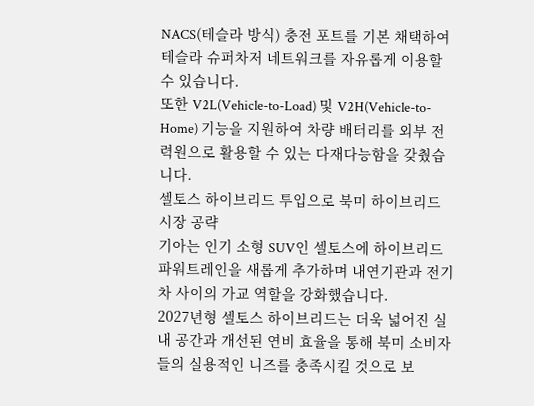NACS(테슬라 방식) 충전 포트를 기본 채택하여 테슬라 슈퍼차저 네트워크를 자유롭게 이용할 수 있습니다.
또한 V2L(Vehicle-to-Load) 및 V2H(Vehicle-to-Home) 기능을 지원하여 차량 배터리를 외부 전력원으로 활용할 수 있는 다재다능함을 갖췄습니다.
셀토스 하이브리드 투입으로 북미 하이브리드 시장 공략
기아는 인기 소형 SUV인 셀토스에 하이브리드 파워트레인을 새롭게 추가하며 내연기관과 전기차 사이의 가교 역할을 강화했습니다.
2027년형 셀토스 하이브리드는 더욱 넓어진 실내 공간과 개선된 연비 효율을 통해 북미 소비자들의 실용적인 니즈를 충족시킬 것으로 보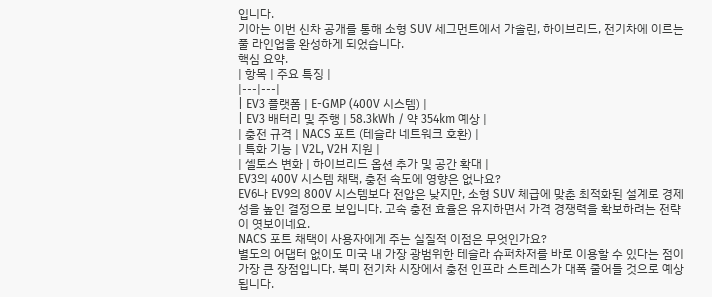입니다.
기아는 이번 신차 공개를 통해 소형 SUV 세그먼트에서 가솔린, 하이브리드, 전기차에 이르는 풀 라인업을 완성하게 되었습니다.
핵심 요약.
| 항목 | 주요 특징 |
|---|---|
| EV3 플랫폼 | E-GMP (400V 시스템) |
| EV3 배터리 및 주행 | 58.3kWh / 약 354km 예상 |
| 충전 규격 | NACS 포트 (테슬라 네트워크 호환) |
| 특화 기능 | V2L, V2H 지원 |
| 셀토스 변화 | 하이브리드 옵션 추가 및 공간 확대 |
EV3의 400V 시스템 채택, 충전 속도에 영향은 없나요?
EV6나 EV9의 800V 시스템보다 전압은 낮지만, 소형 SUV 체급에 맞춘 최적화된 설계로 경제성을 높인 결정으로 보입니다. 고속 충전 효율은 유지하면서 가격 경쟁력을 확보하려는 전략이 엿보이네요.
NACS 포트 채택이 사용자에게 주는 실질적 이점은 무엇인가요?
별도의 어댑터 없이도 미국 내 가장 광범위한 테슬라 슈퍼차저를 바로 이용할 수 있다는 점이 가장 큰 장점입니다. 북미 전기차 시장에서 충전 인프라 스트레스가 대폭 줄어들 것으로 예상됩니다.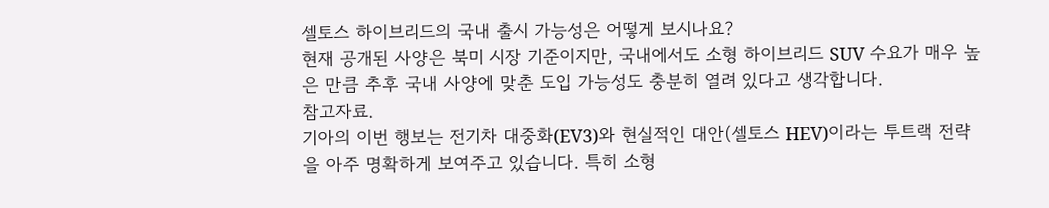셀토스 하이브리드의 국내 출시 가능성은 어떻게 보시나요?
현재 공개된 사양은 북미 시장 기준이지만, 국내에서도 소형 하이브리드 SUV 수요가 매우 높은 만큼 추후 국내 사양에 맞춘 도입 가능성도 충분히 열려 있다고 생각합니다.
참고자료.
기아의 이번 행보는 전기차 대중화(EV3)와 현실적인 대안(셀토스 HEV)이라는 투트랙 전략을 아주 명확하게 보여주고 있습니다. 특히 소형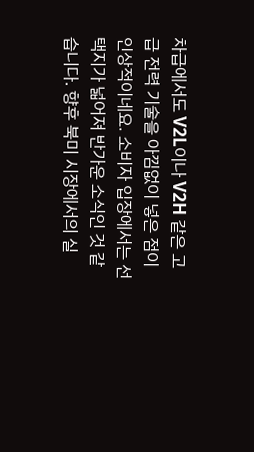차급에서도 V2L이나 V2H 같은 고급 전력 기술을 아낌없이 넣은 점이 인상적이네요. 소비자 입장에서는 선택지가 넓어져 반가운 소식인 것 같습니다. 향후 북미 시장에서의 실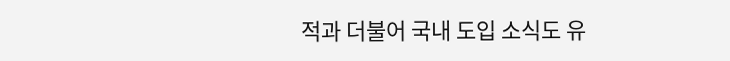적과 더불어 국내 도입 소식도 유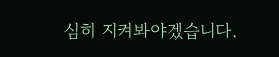심히 지켜봐야겠습니다.